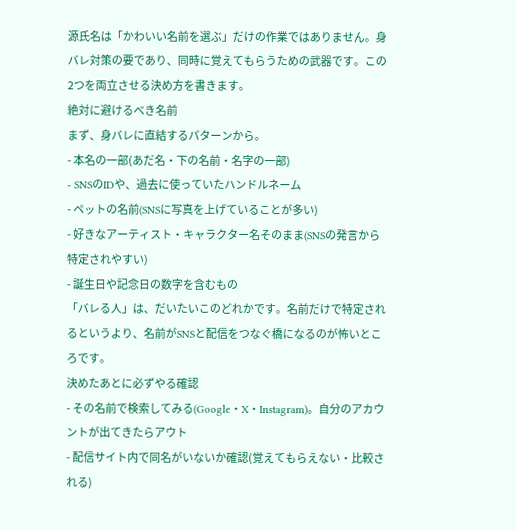源氏名は「かわいい名前を選ぶ」だけの作業ではありません。身バレ対策の要であり、同時に覚えてもらうための武器です。この2つを両立させる決め方を書きます。
絶対に避けるべき名前
まず、身バレに直結するパターンから。
- 本名の一部(あだ名・下の名前・名字の一部)
- SNSのIDや、過去に使っていたハンドルネーム
- ペットの名前(SNSに写真を上げていることが多い)
- 好きなアーティスト・キャラクター名そのまま(SNSの発言から特定されやすい)
- 誕生日や記念日の数字を含むもの
「バレる人」は、だいたいこのどれかです。名前だけで特定されるというより、名前がSNSと配信をつなぐ橋になるのが怖いところです。
決めたあとに必ずやる確認
- その名前で検索してみる(Google・X・Instagram)。自分のアカウントが出てきたらアウト
- 配信サイト内で同名がいないか確認(覚えてもらえない・比較される)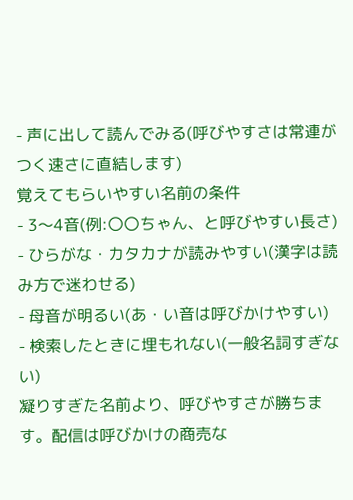- 声に出して読んでみる(呼びやすさは常連がつく速さに直結します)
覚えてもらいやすい名前の条件
- 3〜4音(例:〇〇ちゃん、と呼びやすい長さ)
- ひらがな・カタカナが読みやすい(漢字は読み方で迷わせる)
- 母音が明るい(あ・い音は呼びかけやすい)
- 検索したときに埋もれない(一般名詞すぎない)
凝りすぎた名前より、呼びやすさが勝ちます。配信は呼びかけの商売な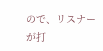ので、リスナーが打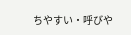ちやすい・呼びや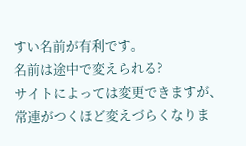すい名前が有利です。
名前は途中で変えられる?
サイトによっては変更できますが、常連がつくほど変えづらくなりま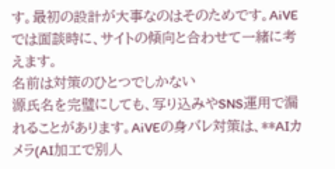す。最初の設計が大事なのはそのためです。AiVEでは面談時に、サイトの傾向と合わせて一緒に考えます。
名前は対策のひとつでしかない
源氏名を完璧にしても、写り込みやSNS運用で漏れることがあります。AiVEの身バレ対策は、**AIカメラ(AI加工で別人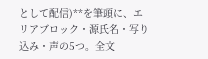として配信)**を筆頭に、エリアブロック・源氏名・写り込み・声の5つ。全文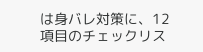は身バレ対策に、12項目のチェックリス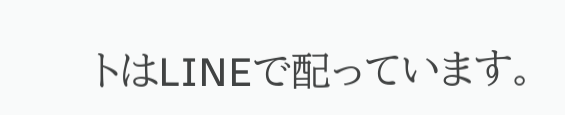トはLINEで配っています。